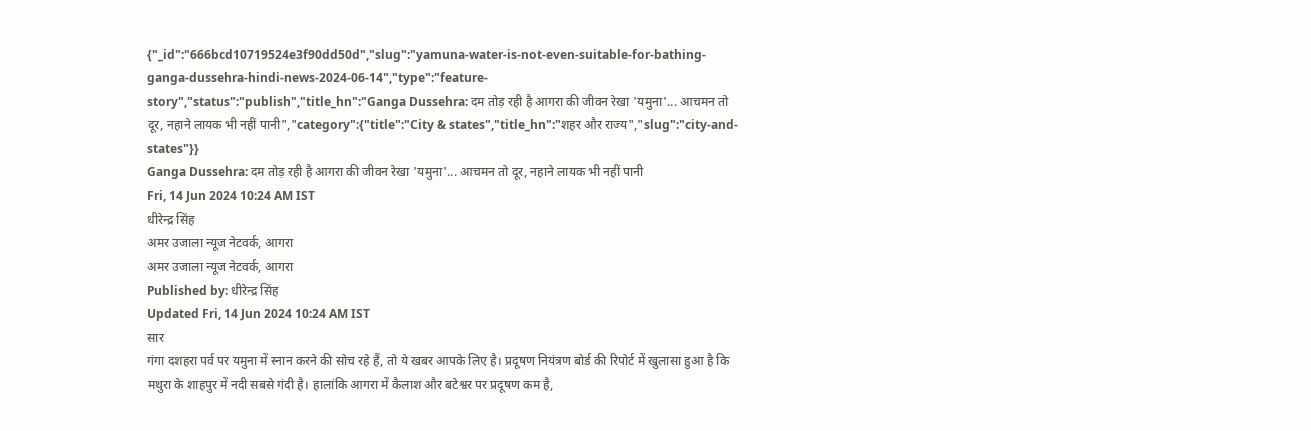{"_id":"666bcd10719524e3f90dd50d","slug":"yamuna-water-is-not-even-suitable-for-bathing-ganga-dussehra-hindi-news-2024-06-14","type":"feature-story","status":"publish","title_hn":"Ganga Dussehra: दम तोड़ रही है आगरा की जीवन रेखा 'यमुना'... आचमन तो दूर, नहाने लायक भी नहीं पानी","category":{"title":"City & states","title_hn":"शहर और राज्य","slug":"city-and-states"}}
Ganga Dussehra: दम तोड़ रही है आगरा की जीवन रेखा 'यमुना'... आचमन तो दूर, नहाने लायक भी नहीं पानी
Fri, 14 Jun 2024 10:24 AM IST
धीरेन्द्र सिंह
अमर उजाला न्यूज नेटवर्क, आगरा
अमर उजाला न्यूज नेटवर्क, आगरा
Published by: धीरेन्द्र सिंह
Updated Fri, 14 Jun 2024 10:24 AM IST
सार
गंगा दशहरा पर्व पर यमुना में स्नान करने की सोच रहे हैं, तो ये खबर आपके लिए है। प्रदूषण नियंत्रण बोर्ड की रिपोर्ट में खुलासा हुआ है कि मथुरा के शाहपुर में नदी सबसे गंदी है। हालांकि आगरा में कैलाश और बटेश्वर पर प्रदूषण कम है,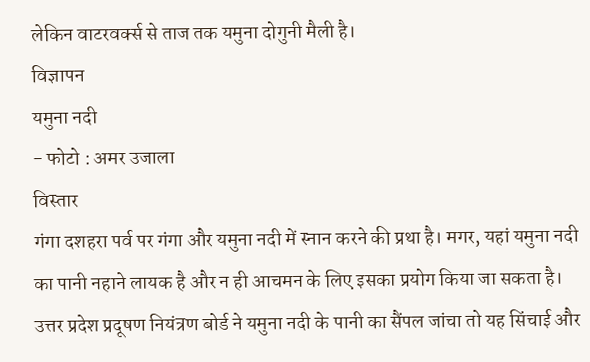लेकिन वाटरवर्क्स से ताज तक यमुना दोगुनी मैली है।
विज्ञापन
यमुना नदी
- फोटो : अमर उजाला
विस्तार
गंगा दशहरा पर्व पर गंगा और यमुना नदी में स्नान करने की प्रथा है। मगर, यहां यमुना नदी का पानी नहाने लायक है और न ही आचमन के लिए इसका प्रयोग किया जा सकता है। उत्तर प्रदेश प्रदूषण नियंत्रण बोर्ड ने यमुना नदी के पानी का सैंपल जांचा तो यह सिंचाई और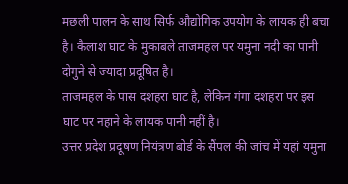मछली पालन के साथ सिर्फ औद्योगिक उपयोग के लायक ही बचा है। कैलाश घाट के मुकाबले ताजमहल पर यमुना नदी का पानी दोगुने से ज्यादा प्रदूषित है।
ताजमहल के पास दशहरा घाट है, लेकिन गंगा दशहरा पर इस घाट पर नहाने के लायक पानी नहीं है।
उत्तर प्रदेश प्रदूषण नियंत्रण बोर्ड के सैंपल की जांच में यहां यमुना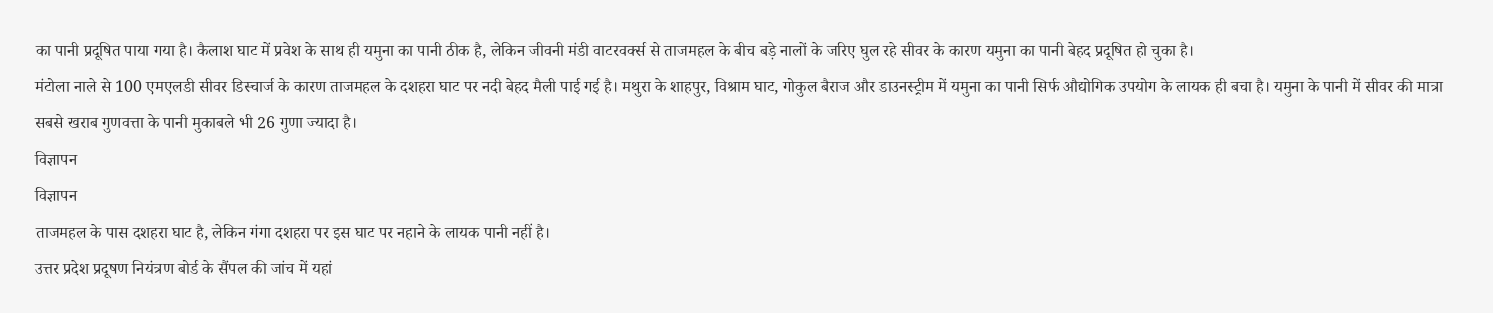का पानी प्रदूषित पाया गया है। कैलाश घाट में प्रवेश के साथ ही यमुना का पानी ठीक है, लेकिन जीवनी मंडी वाटरवर्क्स से ताजमहल के बीच बड़े नालों के जरिए घुल रहे सीवर के कारण यमुना का पानी बेहद प्रदूषित हो चुका है।
मंटोला नाले से 100 एमएलडी सीवर डिस्चार्ज के कारण ताजमहल के दशहरा घाट पर नदी बेहद मैली पाई गई है। मथुरा के शाहपुर, विश्राम घाट, गोकुल बैराज और डाउनस्ट्रीम में यमुना का पानी सिर्फ औद्योगिक उपयोग के लायक ही बचा है। यमुना के पानी में सीवर की मात्रा सबसे खराब गुणवत्ता के पानी मुकाबले भी 26 गुणा ज्यादा है।
विज्ञापन
विज्ञापन
ताजमहल के पास दशहरा घाट है, लेकिन गंगा दशहरा पर इस घाट पर नहाने के लायक पानी नहीं है।
उत्तर प्रदेश प्रदूषण नियंत्रण बोर्ड के सैंपल की जांच में यहां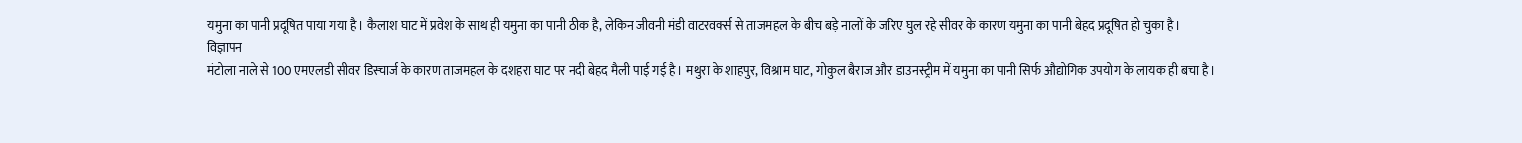यमुना का पानी प्रदूषित पाया गया है। कैलाश घाट में प्रवेश के साथ ही यमुना का पानी ठीक है, लेकिन जीवनी मंडी वाटरवर्क्स से ताजमहल के बीच बड़े नालों के जरिए घुल रहे सीवर के कारण यमुना का पानी बेहद प्रदूषित हो चुका है।
विज्ञापन
मंटोला नाले से 100 एमएलडी सीवर डिस्चार्ज के कारण ताजमहल के दशहरा घाट पर नदी बेहद मैली पाई गई है। मथुरा के शाहपुर, विश्राम घाट, गोकुल बैराज और डाउनस्ट्रीम में यमुना का पानी सिर्फ औद्योगिक उपयोग के लायक ही बचा है।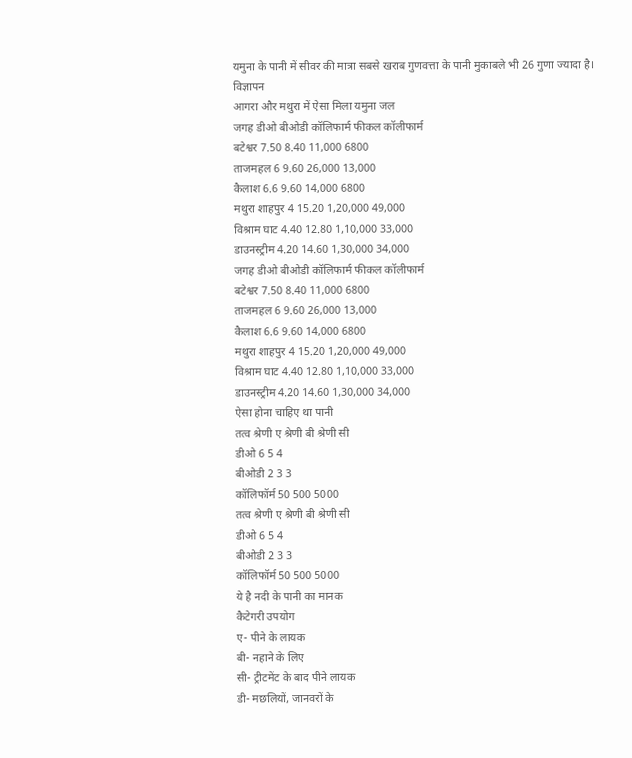यमुना के पानी में सीवर की मात्रा सबसे खराब गुणवत्ता के पानी मुकाबले भी 26 गुणा ज्यादा है।
विज्ञापन
आगरा और मथुरा में ऐसा मिला यमुना जल
जगह डीओ बीओडी कॉलिफार्म फीकल कॉलीफार्म
बटेश्वर 7.50 8.40 11,000 6800
ताजमहल 6 9.60 26,000 13,000
कैलाश 6.6 9.60 14,000 6800
मथुरा शाहपुर 4 15.20 1,20,000 49,000
विश्राम घाट 4.40 12.80 1,10,000 33,000
डाउनस्ट्रीम 4.20 14.60 1,30,000 34,000
जगह डीओ बीओडी कॉलिफार्म फीकल कॉलीफार्म
बटेश्वर 7.50 8.40 11,000 6800
ताजमहल 6 9.60 26,000 13,000
कैलाश 6.6 9.60 14,000 6800
मथुरा शाहपुर 4 15.20 1,20,000 49,000
विश्राम घाट 4.40 12.80 1,10,000 33,000
डाउनस्ट्रीम 4.20 14.60 1,30,000 34,000
ऐसा होना चाहिए था पानी
तत्व श्रेणी ए श्रेणी बी श्रेणी सी
डीओ 6 5 4
बीओडी 2 3 3
कॉलिफॉर्म 50 500 5000
तत्व श्रेणी ए श्रेणी बी श्रेणी सी
डीओ 6 5 4
बीओडी 2 3 3
कॉलिफॉर्म 50 500 5000
ये है नदी के पानी का मानक
कैटेगरी उपयोग
ए- पीने के लायक
बी- नहाने के लिए
सी- ट्रीटमेंट के बाद पीने लायक
डी- मछलियों, जानवरों के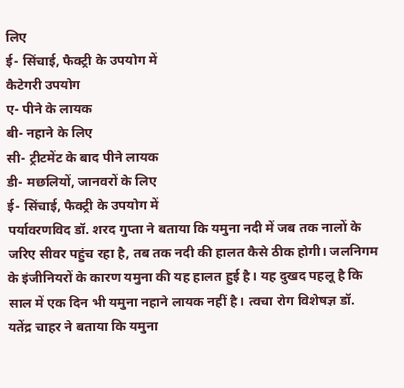लिए
ई- सिंचाई, फैक्ट्री के उपयोग में
कैटेगरी उपयोग
ए- पीने के लायक
बी- नहाने के लिए
सी- ट्रीटमेंट के बाद पीने लायक
डी- मछलियों, जानवरों के लिए
ई- सिंचाई, फैक्ट्री के उपयोग में
पर्यावरणविद डॉ. शरद गुप्ता ने बताया कि यमुना नदी में जब तक नालों के जरिए सीवर पहुंच रहा है, तब तक नदी की हालत कैसे ठीक होगी। जलनिगम के इंजीनियरों के कारण यमुना की यह हालत हुई है। यह दुखद पहलू है कि साल में एक दिन भी यमुना नहाने लायक नहीं है। त्वचा रोग विशेषज्ञ डॉ. यतेंद्र चाहर ने बताया कि यमुना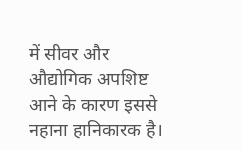में सीवर और औद्योगिक अपशिष्ट आने के कारण इससे नहाना हानिकारक है।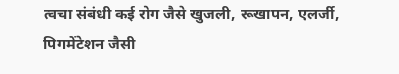त्वचा संबंधी कई रोग जैसे खुजली, रूखापन, एलर्जी, पिगमेंटेशन जैसी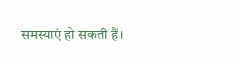समस्याएं हो सकती हैं।